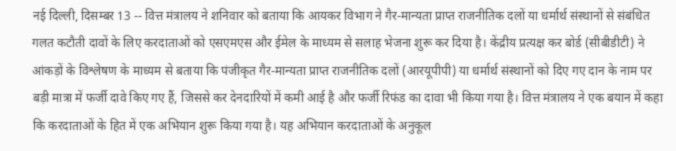नई दिल्ली, दिसम्बर 13 -- वित्त मंत्रालय ने शनिवार को बताया कि आयकर विभाग ने गैर-मान्यता प्राप्त राजनीतिक दलों या धर्मार्थ संस्थानों से संबंधित गलत कटौती दावों के लिए करदाताओं को एसएमएस और ईमेल के माध्यम से सलाह भेजना शुरू कर दिया है। केंद्रीय प्रत्यक्ष कर बोर्ड (सीबीडीटी) ने आंकड़ों के विश्लेषण के माध्यम से बताया कि पंजीकृत गैर-मान्यता प्राप्त राजनीतिक दलों (आरयूपीपी) या धर्मार्थ संस्थानों को दिए गए दान के नाम पर बड़ी मात्रा में फर्जी दावे किए गए हैं, जिससे कर देनदारियों में कमी आई है और फर्जी रिफंड का दावा भी किया गया है। वित्त मंत्रालय ने एक बयान में कहा कि करदाताओं के हित में एक अभियान शुरू किया गया है। यह अभियान करदाताओं के अनुकूल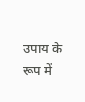उपाय के रूप में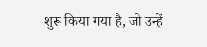शुरू किया गया है, जो उन्हें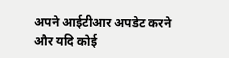अपने आईटीआर अपडेट करने और यदि कोई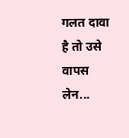गलत दावा है तो उसे वापस लेन...